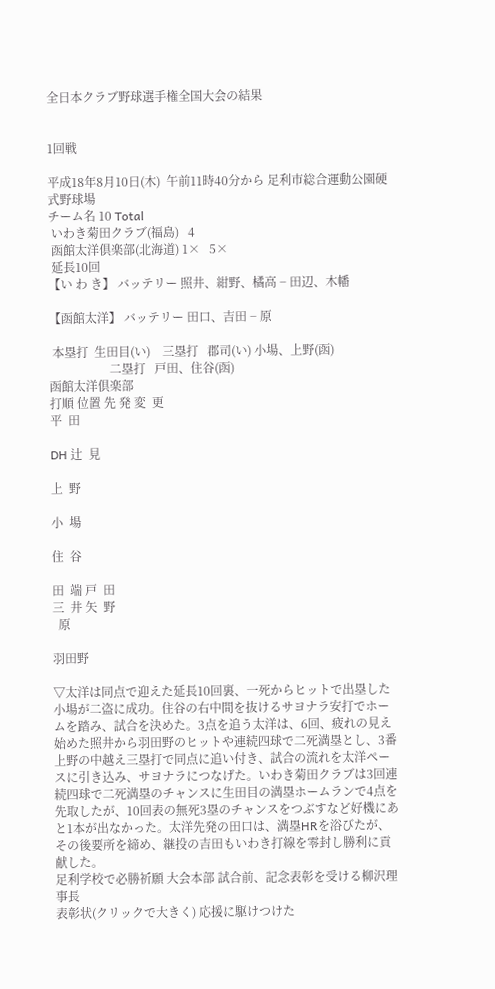全日本クラブ野球選手権全国大会の結果


1回戦

平成18年8月10日(木)  午前11時40分から 足利市総合運動公園硬式野球場
チーム名 10 Total
 いわき菊田クラブ(福島)   4
 函館太洋倶楽部(北海道) 1×   5×
 延長10回
【い わ き】 バッテリー 照井、紺野、橘高 − 田辺、木幡

【函館太洋】 バッテリー 田口、吉田 − 原

 本塁打  生田目(い)    三塁打   郡司(い) 小場、上野(函)
                    二塁打   戸田、住谷(函)
函館太洋倶楽部
打順 位置 先 発 変  更
平  田

DH 辻  見

上  野

小  場

住  谷

田  端 戸  田
三  井 矢  野
  原

羽田野

▽太洋は同点で迎えた延長10回裏、一死からヒットで出塁した小場が二盗に成功。住谷の右中間を抜けるサヨナラ安打でホームを踏み、試合を決めた。3点を追う太洋は、6回、疲れの見え始めた照井から羽田野のヒットや連続四球で二死満塁とし、3番上野の中越え三塁打で同点に追い付き、試合の流れを太洋ペースに引き込み、サヨナラにつなげた。いわき菊田クラブは3回連続四球で二死満塁のチャンスに生田目の満塁ホームランで4点を先取したが、10回表の無死3塁のチャンスをつぶすなど好機にあと1本が出なかった。太洋先発の田口は、満塁HRを浴びたが、その後要所を締め、継投の吉田もいわき打線を零封し勝利に貢献した。
足利学校で必勝祈願 大会本部 試合前、記念表彰を受ける柳沢理事長
表彰状(クリックで大きく) 応援に駆けつけた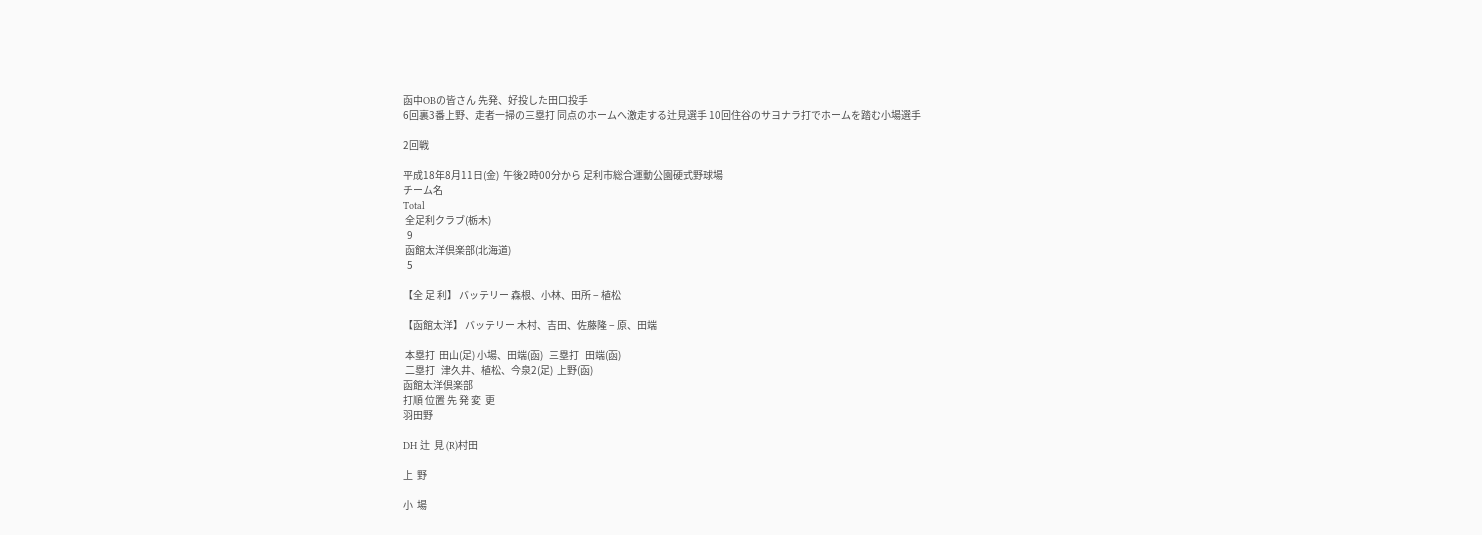函中OBの皆さん 先発、好投した田口投手
6回裏3番上野、走者一掃の三塁打 同点のホームへ激走する辻見選手 10回住谷のサヨナラ打でホームを踏む小場選手

2回戦

平成18年8月11日(金)  午後2時00分から 足利市総合運動公園硬式野球場
チーム名
Total
 全足利クラブ(栃木)
  9
 函館太洋倶楽部(北海道)
  5

【全 足 利】 バッテリー 森根、小林、田所 − 植松

【函館太洋】 バッテリー 木村、吉田、佐藤隆 − 原、田端

 本塁打  田山(足) 小場、田端(函)   三塁打   田端(函)
 二塁打   津久井、植松、今泉2(足)  上野(函)
函館太洋倶楽部
打順 位置 先 発 変  更
羽田野

DH 辻  見 (R)村田

上  野

小  場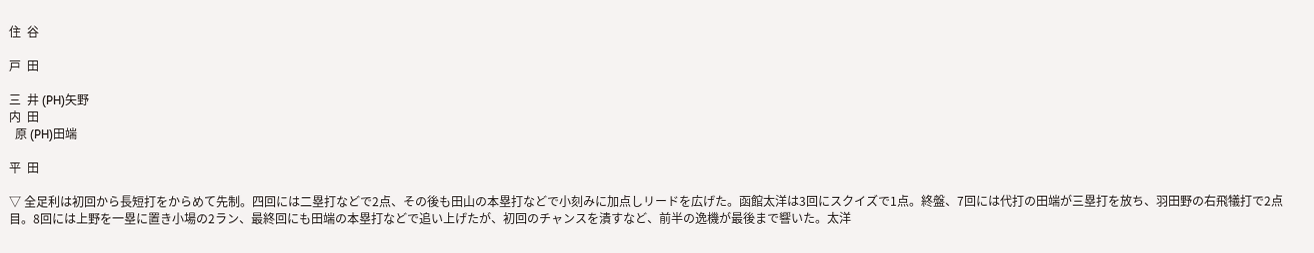住  谷

戸  田

三  井 (PH)矢野
内  田
  原 (PH)田端

平  田

▽ 全足利は初回から長短打をからめて先制。四回には二塁打などで2点、その後も田山の本塁打などで小刻みに加点しリードを広げた。函館太洋は3回にスクイズで1点。終盤、7回には代打の田端が三塁打を放ち、羽田野の右飛犠打で2点目。8回には上野を一塁に置き小場の2ラン、最終回にも田端の本塁打などで追い上げたが、初回のチャンスを潰すなど、前半の逸機が最後まで響いた。太洋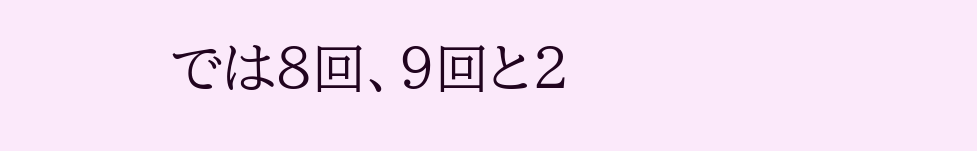では8回、9回と2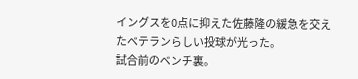イングスを0点に抑えた佐藤隆の緩急を交えたベテランらしい投球が光った。
試合前のベンチ裏。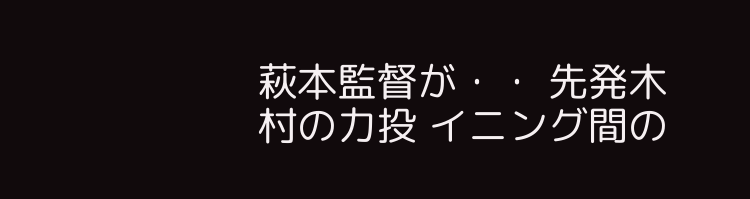萩本監督が・・ 先発木村の力投 イニング間の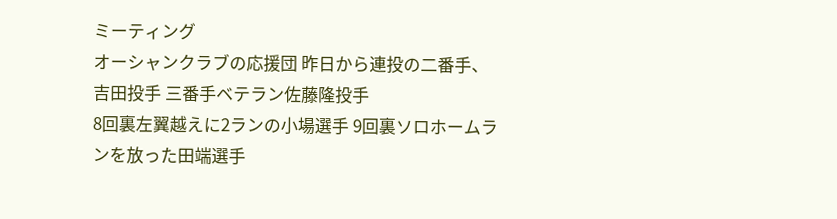ミーティング
オーシャンクラブの応援団 昨日から連投の二番手、吉田投手 三番手ベテラン佐藤隆投手
8回裏左翼越えに2ランの小場選手 9回裏ソロホームランを放った田端選手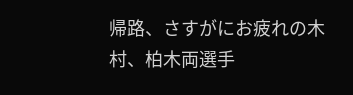帰路、さすがにお疲れの木村、柏木両選手